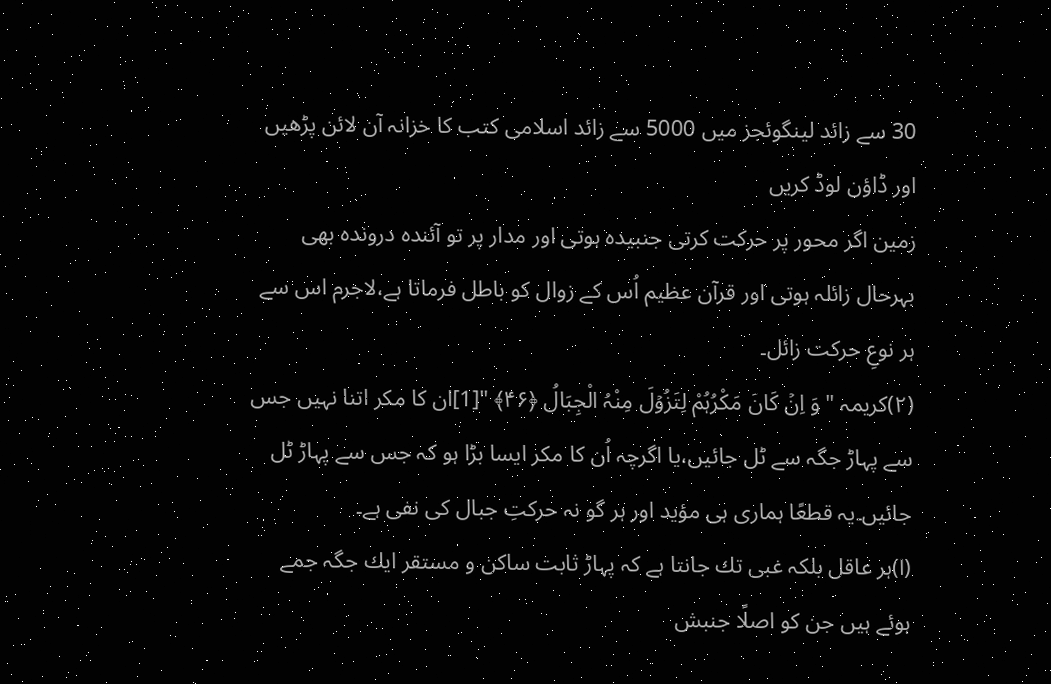30 سے زائد لینگوئجز میں 5000 سے زائد اسلامی کتب کا خزانہ آن لائن پڑھیں اور ڈاؤن لوڈ کریں
زمین اگر محور پر حرکت کرتی جنبیدہ ہوتی اور مدار پر تو آئندہ دروندہ بھی بہرحال زائلہ ہوتی اور قرآن عظیم اُس کے زوال کو باطل فرماتا ہے،لاجرم اس سے ہر نوعِ حرکت زائل۔
(۲)کریمہ " وَ اِنۡ کَانَ مَکْرُہُمْ لِتَزُوۡلَ مِنْہُ الْجِبَالُ ﴿۴۶﴾ "[1]ان کا مکر اتنا نہیں جس سے پہاڑ جگہ سے ٹل جائیں،یا اگرچہ اُن کا مکر ایسا بڑا ہو کہ جس سے پہاڑ ٹل جائیں۔یہ قطعًا ہماری ہی مؤید اور ہر گو نہ حرکتِ جبال کی نفی ہے۔
(ا)ہر عاقل بلکہ غبی تك جانتا ہے کہ پہاڑ ثابت ساکن و مستقر ایك جگہ جمے ہوئے ہیں جن کو اصلًا جنبش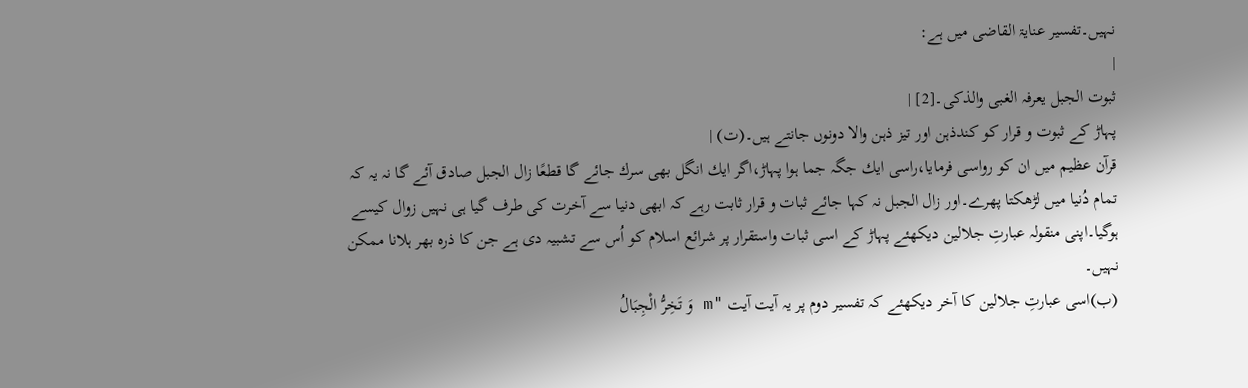نہیں۔تفسیر عنایۃ القاضی میں ہے:
|
ثبوت الجبل یعرفہ الغبی والذکی۔[2] |
پہاڑ کے ثبوت و قرار کو کندذہن اور تیز ذہن والا دونوں جانتے ہیں۔(ت) |
قرآن عظیم میں ان کو رواسی فرمایا،راسی ایك جگہ جما ہوا پہاڑ،اگر ایك انگل بھی سرك جائے گا قطعًا زال الجبل صادق آئے گا نہ یہ کہ تمام دُنیا میں لڑھکتا پھرے۔اور زال الجبل نہ کہا جائے ثبات و قرار ثابت رہے کہ ابھی دنیا سے آخرت کی طرف گیا ہی نہیں زوال کیسے ہوگیا۔اپنی منقولہ عبارتِ جلالین دیکھئے پہاڑ کے اسی ثبات واستقرار پر شرائع اسلام کو اُس سے تشبیہ دی ہے جن کا ذرہ بھر ہلانا ممکن نہیں۔
(ب)اسی عبارتِ جلالین کا آخر دیکھئے کہ تفسیر دوم پر یہ آیت آیت "m وَ تَخِرُّ الْجِبَالُ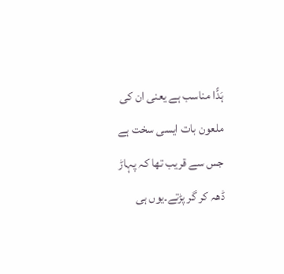ہَدًّا مناسب ہے یعنی ان کی ملعون بات ایسی سخت ہے جس سے قریب تھا کہ پہاڑ ڈھہ کر گر پڑتے۔یوں ہی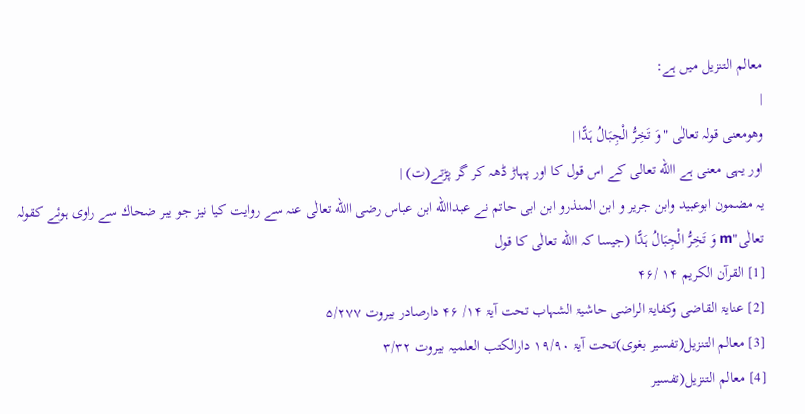معالم التنزیل میں ہے:
|
وھومعنی قولہ تعالٰی "وَ تَخِرُّ الْجِبَالُ ہَدًّا |
اور یہی معنی ہے االله تعالی کے اس قول کا اور پہاڑ ڈھہ کر گر پڑتے(ت) |
یہ مضمون ابوعبید وابن جریر و ابن المنذرو ابن ابی حاتم نے عبداالله ابن عباس رضی االله تعالٰی عنہ سے روایت کیا نیز جو یبر ضحاك سے راوی ہوئے کقولہ تعالٰی"m وَ تَخِرُّ الْجِبَالُ ہَدًّا (جیسا کہ االله تعالٰی کا قول
[1] القرآن الکریم ۱۴ /۴۶
[2] عنایۃ القاضی وکفایۃ الراضی حاشیۃ الشہاب تحت آیۃ ۱۴/ ۴۶ دارصادر بیروت ۵/۲۷۷
[3] معالم التنزیل(تفسیر بغوی)تحت آیۃ ۱۹/۹۰ دارالکتب العلمیہ بیروت ۳/۳۲
[4] معالم التنزیل(تفسیر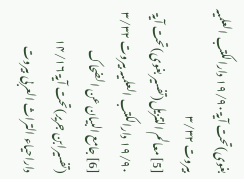بغوی)تحت آیۃ ۱۹/۹۰ دارالکتب العلمیہ بیروت ۳/۳۲
[5] معالم التنزیل(تفسیر بغوی)تحت آیۃ ۱۹/۹۰ دارالکتب العلمیہ بیروت ۳/۳۲
[6] جامع البیان عن الضحاک (تفسیرابن جریر)تحت آیۃ ۱۴/۱۶ داراحیاء التراث العربی بیروت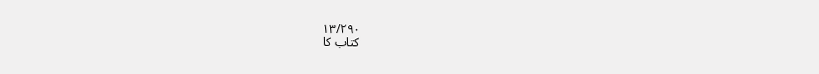۱۳/۲۹۰
کتاب کا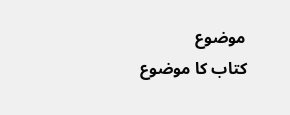موضوع
کتاب کا موضوع